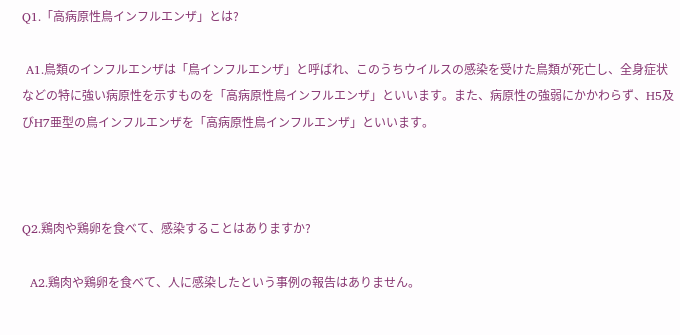Q1.「高病原性鳥インフルエンザ」とは?

 A1.鳥類のインフルエンザは「鳥インフルエンザ」と呼ばれ、このうちウイルスの感染を受けた鳥類が死亡し、全身症状などの特に強い病原性を示すものを「高病原性鳥インフルエンザ」といいます。また、病原性の強弱にかかわらず、H5及びH7亜型の鳥インフルエンザを「高病原性鳥インフルエンザ」といいます。



Q2.鶏肉や鶏卵を食べて、感染することはありますか?

  A2.鶏肉や鶏卵を食べて、人に感染したという事例の報告はありません。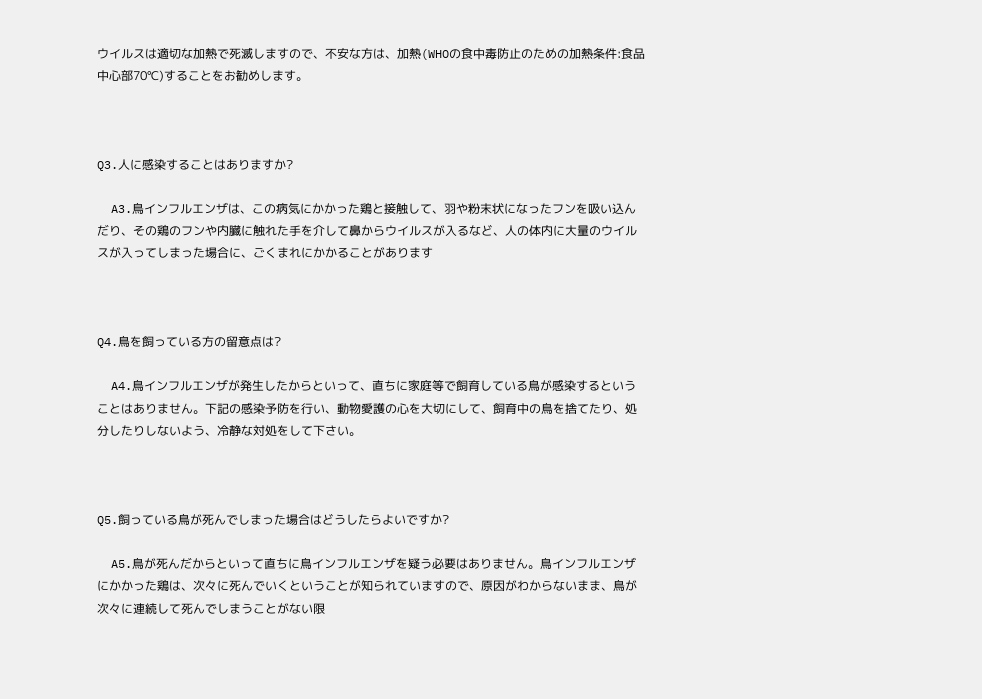ウイルスは適切な加熱で死滅しますので、不安な方は、加熱(WHOの食中毒防止のための加熱条件:食品中心部70℃)することをお勧めします。



Q3.人に感染することはありますか?

  A3.鳥インフルエンザは、この病気にかかった鶏と接触して、羽や粉末状になったフンを吸い込んだり、その鶏のフンや内臓に触れた手を介して鼻からウイルスが入るなど、人の体内に大量のウイルスが入ってしまった場合に、ごくまれにかかることがあります



Q4.鳥を飼っている方の留意点は?

  A4.鳥インフルエンザが発生したからといって、直ちに家庭等で飼育している鳥が感染するということはありません。下記の感染予防を行い、動物愛護の心を大切にして、飼育中の鳥を捨てたり、処分したりしないよう、冷静な対処をして下さい。



Q5.飼っている鳥が死んでしまった場合はどうしたらよいですか?

  A5.鳥が死んだからといって直ちに鳥インフルエンザを疑う必要はありません。鳥インフルエンザにかかった鶏は、次々に死んでいくということが知られていますので、原因がわからないまま、鳥が次々に連続して死んでしまうことがない限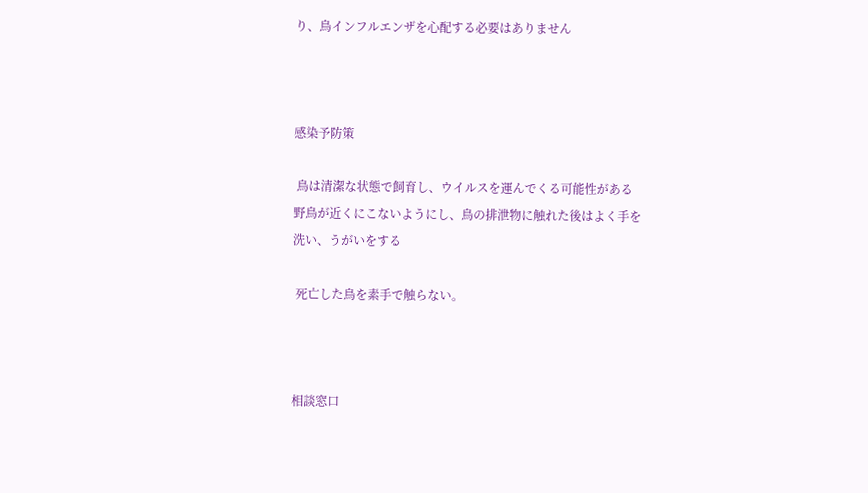り、鳥インフルエンザを心配する必要はありません



感染予防策

 鳥は清潔な状態で飼育し、ウイルスを運んでくる可能性がある野鳥が近くにこないようにし、鳥の排泄物に触れた後はよく手を洗い、うがいをする

 死亡した鳥を素手で触らない。



相談窓口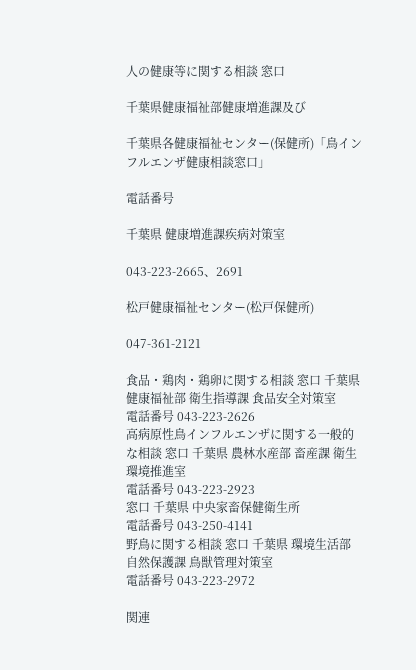人の健康等に関する相談 窓口

千葉県健康福祉部健康増進課及び

千葉県各健康福祉センター(保健所)「鳥インフルエンザ健康相談窓口」

電話番号

千葉県 健康増進課疾病対策室

043-223-2665、2691

松戸健康福祉センター(松戸保健所)

047-361-2121

食品・鶏肉・鶏卵に関する相談 窓口 千葉県 健康福祉部 衛生指導課 食品安全対策室
電話番号 043-223-2626
高病原性鳥インフルエンザに関する一般的な相談 窓口 千葉県 農林水産部 畜産課 衛生環境推進室
電話番号 043-223-2923
窓口 千葉県 中央家畜保健衛生所
電話番号 043-250-4141
野鳥に関する相談 窓口 千葉県 環境生活部 自然保護課 鳥獣管理対策室
電話番号 043-223-2972

関連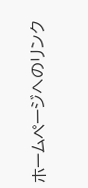ホームページへのリンク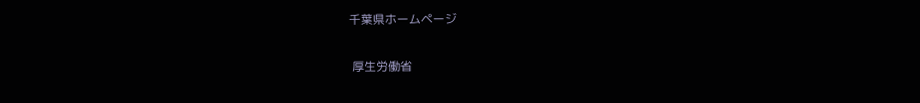千葉県ホームページ

 厚生労働省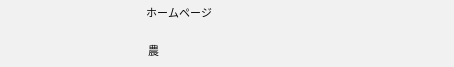ホームページ

 農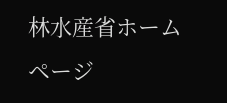林水産省ホームページ